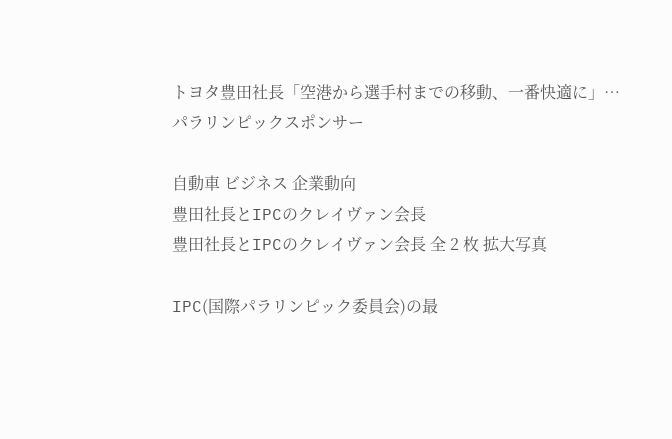トヨタ豊田社長「空港から選手村までの移動、一番快適に」…パラリンピックスポンサー

自動車 ビジネス 企業動向
豊田社長とIPCのクレイヴァン会長
豊田社長とIPCのクレイヴァン会長 全 2 枚 拡大写真

IPC(国際パラリンピック委員会)の最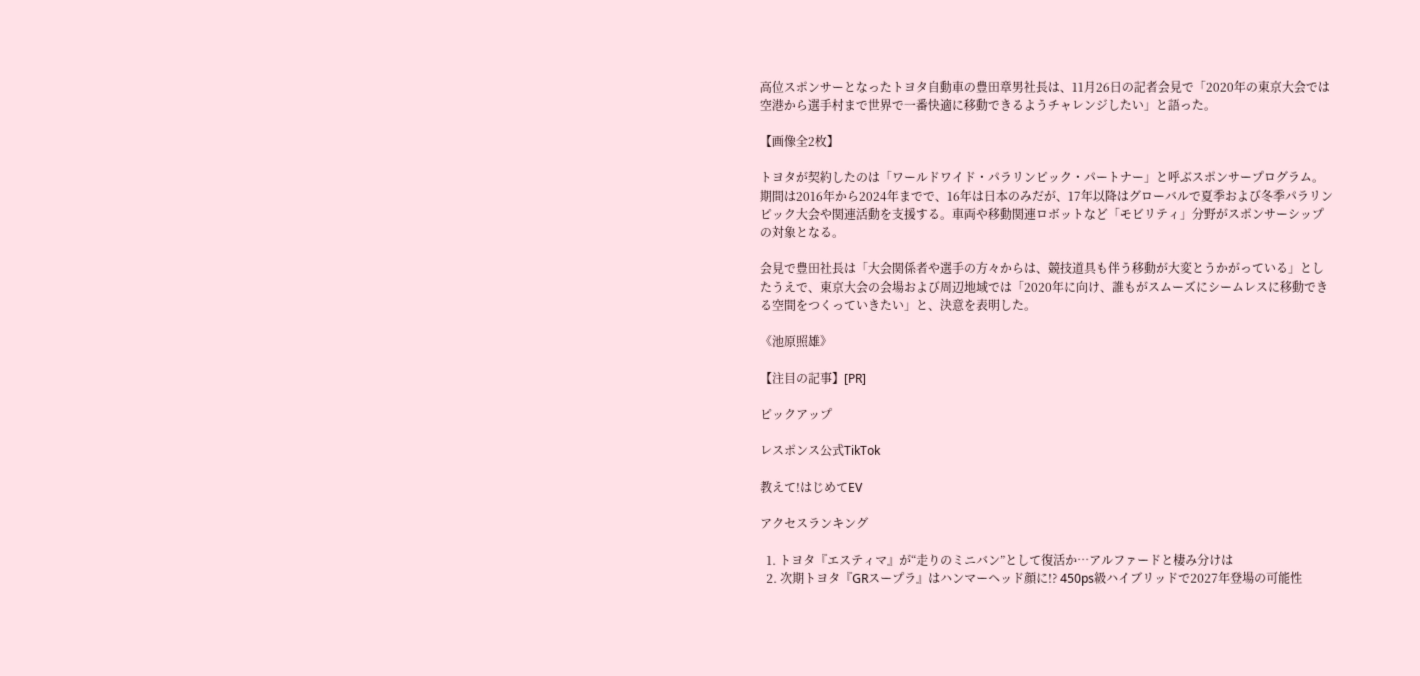高位スポンサーとなったトヨタ自動車の豊田章男社長は、11月26日の記者会見で「2020年の東京大会では空港から選手村まで世界で一番快適に移動できるようチャレンジしたい」と語った。

【画像全2枚】

トヨタが契約したのは「ワールドワイド・パラリンピック・パートナー」と呼ぶスポンサープログラム。期間は2016年から2024年までで、16年は日本のみだが、17年以降はグローバルで夏季および冬季パラリンピック大会や関連活動を支援する。車両や移動関連ロボットなど「モビリティ」分野がスポンサーシップの対象となる。

会見で豊田社長は「大会関係者や選手の方々からは、競技道具も伴う移動が大変とうかがっている」としたうえで、東京大会の会場および周辺地域では「2020年に向け、誰もがスムーズにシームレスに移動できる空間をつくっていきたい」と、決意を表明した。

《池原照雄》

【注目の記事】[PR]

ピックアップ

レスポンス公式TikTok

教えて!はじめてEV

アクセスランキング

  1. トヨタ『エスティマ』が“走りのミニバン”として復活か…アルファードと棲み分けは
  2. 次期トヨタ『GRスープラ』はハンマーヘッド顔に!? 450ps級ハイブリッドで2027年登場の可能性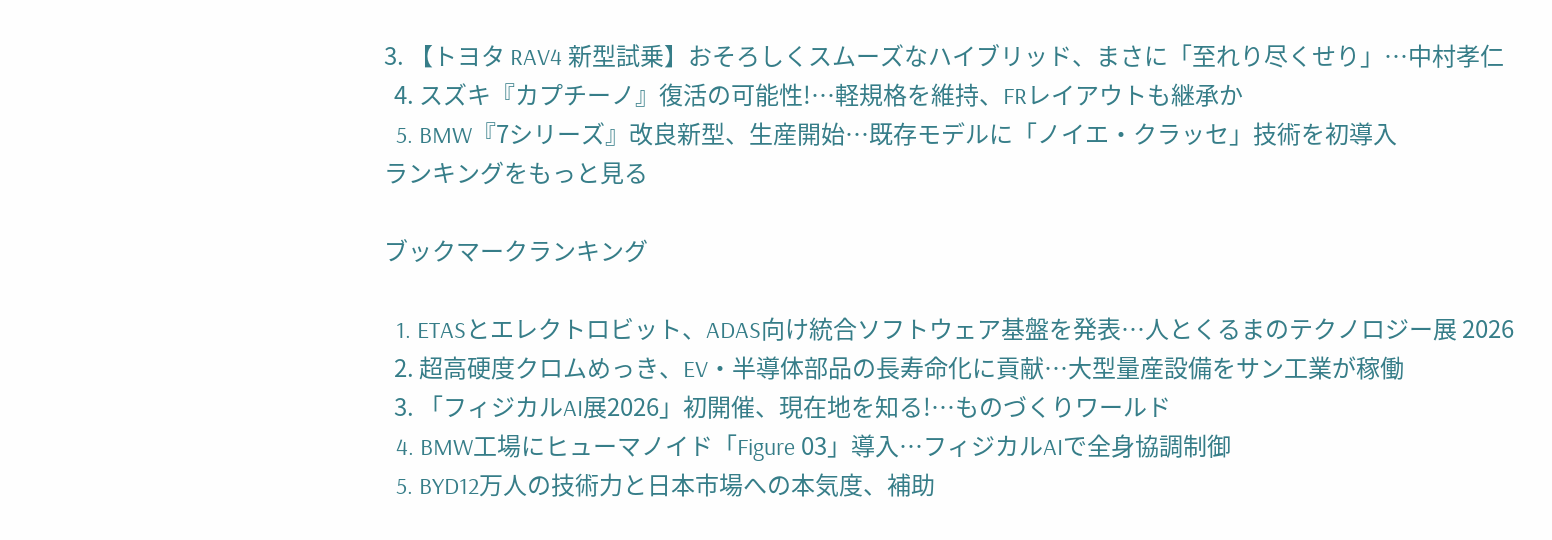3. 【トヨタ RAV4 新型試乗】おそろしくスムーズなハイブリッド、まさに「至れり尽くせり」…中村孝仁
  4. スズキ『カプチーノ』復活の可能性!…軽規格を維持、FRレイアウトも継承か
  5. BMW『7シリーズ』改良新型、生産開始…既存モデルに「ノイエ・クラッセ」技術を初導入
ランキングをもっと見る

ブックマークランキング

  1. ETASとエレクトロビット、ADAS向け統合ソフトウェア基盤を発表…人とくるまのテクノロジー展 2026
  2. 超高硬度クロムめっき、EV・半導体部品の長寿命化に貢献…大型量産設備をサン工業が稼働
  3. 「フィジカルAI展2026」初開催、現在地を知る!…ものづくりワールド
  4. BMW工場にヒューマノイド「Figure 03」導入…フィジカルAIで全身協調制御
  5. BYD12万人の技術力と日本市場への本気度、補助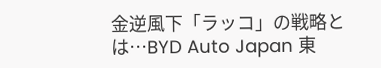金逆風下「ラッコ」の戦略とは…BYD Auto Japan 東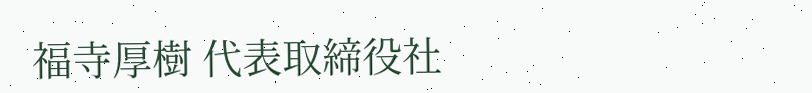福寺厚樹 代表取締役社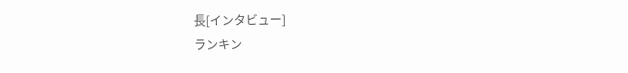長[インタビュー]
ランキン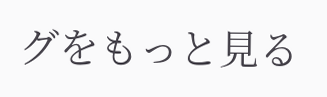グをもっと見る